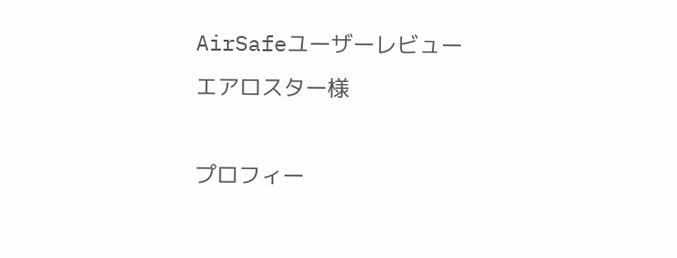AirSafeユーザーレビュー
エアロスター様

プロフィー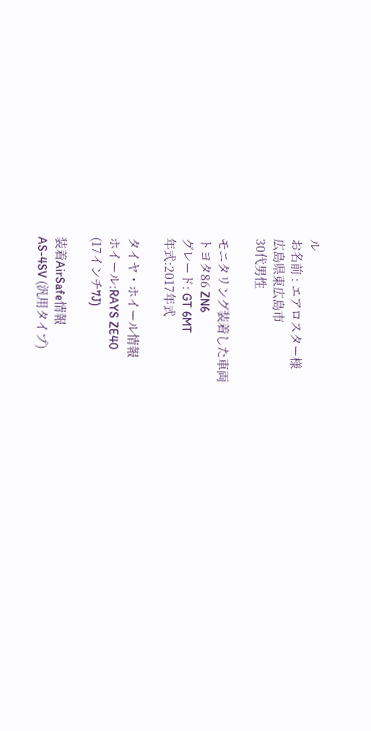ル
お名前 : エアロスター様
広島県東広島市
30代男性

モニタリング装着した車両
トヨタ86 ZN6
グレード: GT 6MT
年式:2017年式

タイヤ・ホイール情報
ホイール:RAYS ZE40
(17インチ7J)

装着AirSafe情報
AS-4SV (汎用タイプ)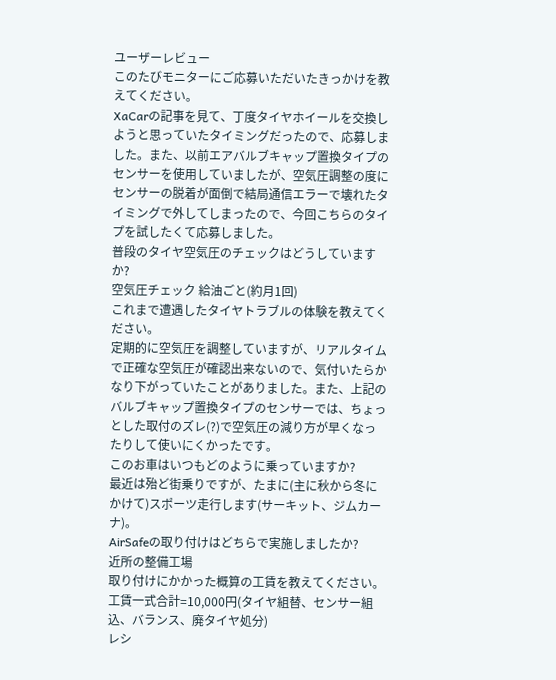ユーザーレビュー
このたびモニターにご応募いただいたきっかけを教えてください。
XaCarの記事を見て、丁度タイヤホイールを交換しようと思っていたタイミングだったので、応募しました。また、以前エアバルブキャップ置換タイプのセンサーを使用していましたが、空気圧調整の度にセンサーの脱着が面倒で結局通信エラーで壊れたタイミングで外してしまったので、今回こちらのタイプを試したくて応募しました。
普段のタイヤ空気圧のチェックはどうしていますか?
空気圧チェック 給油ごと(約月1回)
これまで遭遇したタイヤトラブルの体験を教えてください。
定期的に空気圧を調整していますが、リアルタイムで正確な空気圧が確認出来ないので、気付いたらかなり下がっていたことがありました。また、上記のバルブキャップ置換タイプのセンサーでは、ちょっとした取付のズレ(?)で空気圧の減り方が早くなったりして使いにくかったです。
このお⾞はいつもどのように乗っていますか?
最近は殆ど街乗りですが、たまに(主に秋から冬にかけて)スポーツ走行します(サーキット、ジムカーナ)。
AirSafeの取り付けはどちらで実施しましたか?
近所の整備工場
取り付けにかかった概算の⼯賃を教えてください。
工賃一式合計=10,000円(タイヤ組替、センサー組込、バランス、廃タイヤ処分)
レシ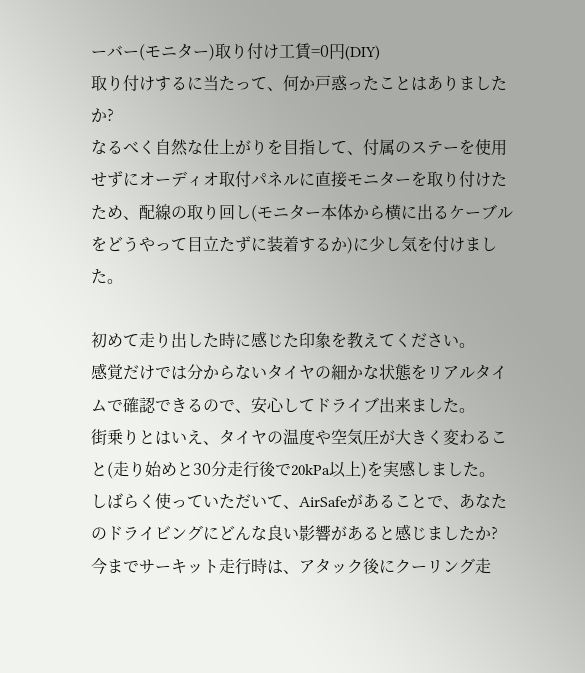ーバー(モニター)取り付け工賃=0円(DIY)
取り付けするに当たって、何か⼾惑ったことはありましたか?
なるべく自然な仕上がりを目指して、付属のステーを使用せずにオーディオ取付パネルに直接モニターを取り付けたため、配線の取り回し(モニター本体から横に出るケーブルをどうやって目立たずに装着するか)に少し気を付けました。

初めて⾛り出した時に感じた印象を教えてください。
感覚だけでは分からないタイヤの細かな状態をリアルタイムで確認できるので、安心してドライブ出来ました。
街乗りとはいえ、タイヤの温度や空気圧が大きく変わること(走り始めと30分走行後で20kPa以上)を実感しました。
しばらく使っていただいて、AirSafeがあることで、あなたのドライビングにどんな良い影響があると感じましたか?
今までサーキット走行時は、アタック後にクーリング走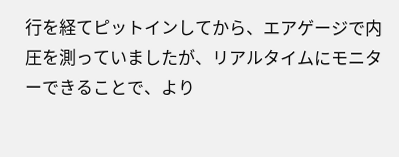行を経てピットインしてから、エアゲージで内圧を測っていましたが、リアルタイムにモニターできることで、より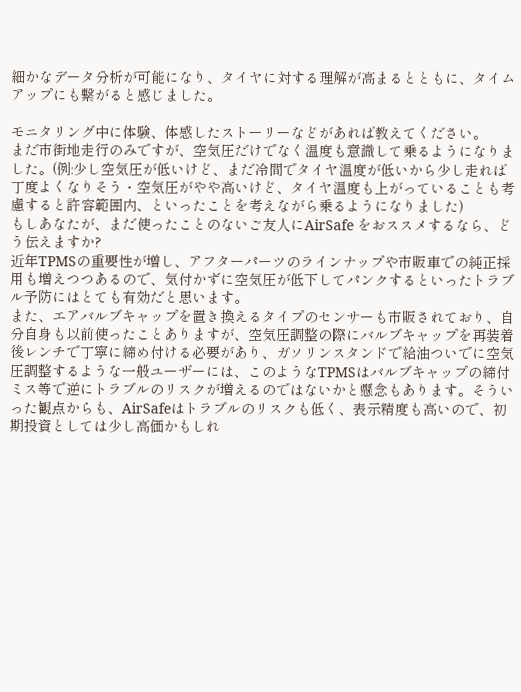細かなデータ分析が可能になり、タイヤに対する理解が高まるとともに、タイムアップにも繋がると感じました。

モニタリング中に体験、体感したストーリーなどがあれば教えてください。
まだ市街地走行のみですが、空気圧だけでなく温度も意識して乗るようになりました。(例:少し空気圧が低いけど、まだ冷間でタイヤ温度が低いから少し走れば丁度よくなりそう・空気圧がやや高いけど、タイヤ温度も上がっていることも考慮すると許容範囲内、といったことを考えながら乗るようになりました)
もしあなたが、まだ使ったことのないご友⼈にAirSafe をおススメするなら、どう伝えますか?
近年TPMSの重要性が増し、アフターパーツのラインナップや市販車での純正採用も増えつつあるので、気付かずに空気圧が低下してパンクするといったトラブル予防にはとても有効だと思います。
また、エアバルブキャップを置き換えるタイプのセンサーも市販されており、自分自身も以前使ったことありますが、空気圧調整の際にバルブキャップを再装着後レンチで丁寧に締め付ける必要があり、ガソリンスタンドで給油ついでに空気圧調整するような一般ユーザーには、このようなTPMSはバルブキャップの締付ミス等で逆にトラブルのリスクが増えるのではないかと懸念もあります。そういった観点からも、AirSafeはトラブルのリスクも低く、表示精度も高いので、初期投資としては少し高価かもしれ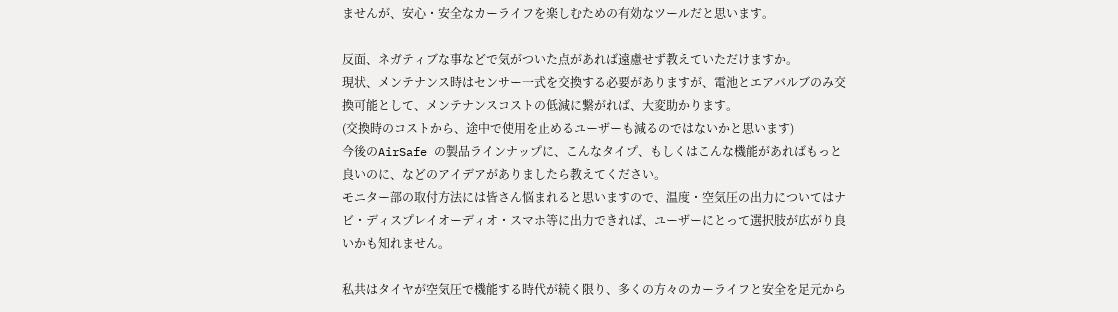ませんが、安心・安全なカーライフを楽しむための有効なツールだと思います。

反⾯、ネガティブな事などで気がついた点があれば遠慮せず教えていただけますか。
現状、メンテナンス時はセンサー一式を交換する必要がありますが、電池とエアバルブのみ交換可能として、メンテナンスコストの低減に繋がれば、大変助かります。
(交換時のコストから、途中で使用を止めるユーザーも減るのではないかと思います)
今後のAirSafe の製品ラインナップに、こんなタイプ、もしくはこんな機能があればもっと良いのに、などのアイデアがありましたら教えてください。
モニター部の取付方法には皆さん悩まれると思いますので、温度・空気圧の出力についてはナビ・ディスプレイオーディオ・スマホ等に出力できれば、ユーザーにとって選択肢が広がり良いかも知れません。

私共はタイヤが空気圧で機能する時代が続く限り、多くの⽅々のカーライフと安全を⾜元から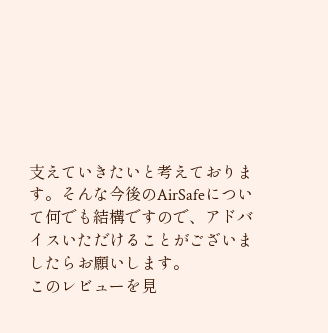⽀えていきたいと考えております。そんな今後のAirSafeについて何でも結構ですので、アドバイスいただけることがございましたらお願いします。
このレビューを見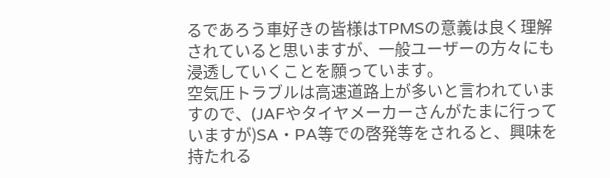るであろう車好きの皆様はTPMSの意義は良く理解されていると思いますが、一般ユーザーの方々にも浸透していくことを願っています。
空気圧トラブルは高速道路上が多いと言われていますので、(JAFやタイヤメーカーさんがたまに行っていますが)SA・PA等での啓発等をされると、興味を持たれる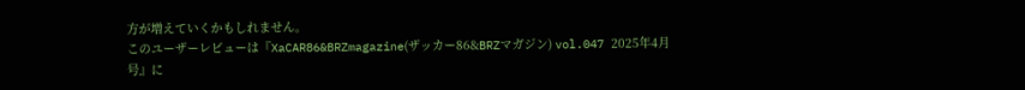方が増えていくかもしれません。
このユーザーレビューは『XaCAR86&BRZmagazine(ザッカー86&BRZマガジン) vol.047 2025年4月号』に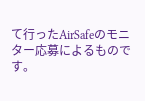て行ったAirSafeのモニター応募によるものです。